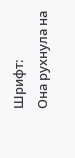Шрифт:
Она рухнула на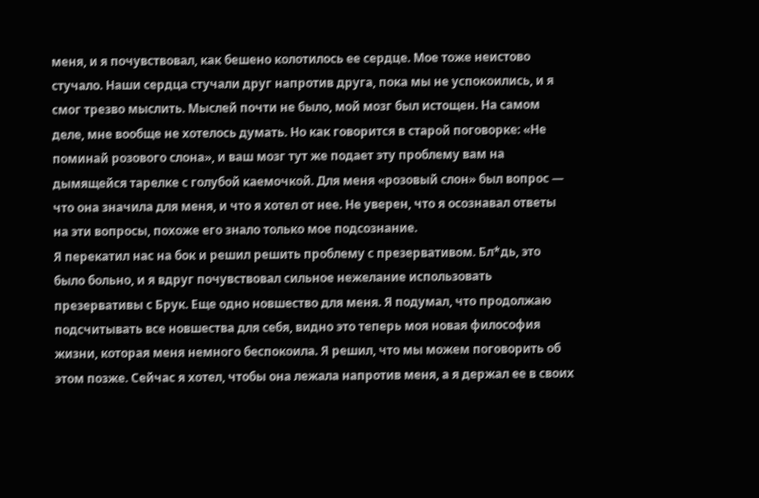меня, и я почувствовал, как бешено колотилось ее сердце. Мое тоже неистово стучало. Наши сердца стучали друг напротив друга, пока мы не успокоились, и я смог трезво мыслить. Мыслей почти не было, мой мозг был истощен. На самом деле, мне вообще не хотелось думать. Но как говорится в старой поговорке: «Не поминай розового слона», и ваш мозг тут же подает эту проблему вам на дымящейся тарелке с голубой каемочкой. Для меня «розовый слон» был вопрос — что она значила для меня, и что я хотел от нее. Не уверен, что я осознавал ответы на эти вопросы, похоже его знало только мое подсознание.
Я перекатил нас на бок и решил решить проблему с презервативом. Бл*дь, это было больно, и я вдруг почувствовал сильное нежелание использовать презервативы с Брук. Еще одно новшество для меня. Я подумал, что продолжаю подсчитывать все новшества для себя, видно это теперь моя новая философия жизни, которая меня немного беспокоила. Я решил, что мы можем поговорить об этом позже. Сейчас я хотел, чтобы она лежала напротив меня, а я держал ее в своих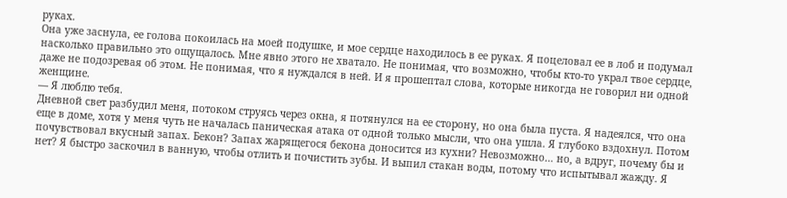руках.
Она уже заснула, ее голова покоилась на моей подушке, и мое сердце находилось в ее руках. Я поцеловал ее в лоб и подумал насколько правильно это ощущалось. Мне явно этого не хватало. Не понимая, что возможно, чтобы кто-то украл твое сердце, даже не подозревая об этом. Не понимая, что я нуждался в ней. И я прошептал слова, которые никогда не говорил ни одной женщине.
— Я люблю тебя.
Дневной свет разбудил меня, потоком струясь через окна, я потянулся на ее сторону, но она была пуста. Я надеялся, что она еще в доме, хотя у меня чуть не началась паническая атака от одной только мысли, что она ушла. Я глубоко вздохнул. Потом почувствовал вкусный запах. Бекон? Запах жарящегося бекона доносится из кухни? Невозможно… но, а вдруг, почему бы и нет? Я быстро заскочил в ванную, чтобы отлить и почистить зубы. И выпил стакан воды, потому что испытывал жажду. Я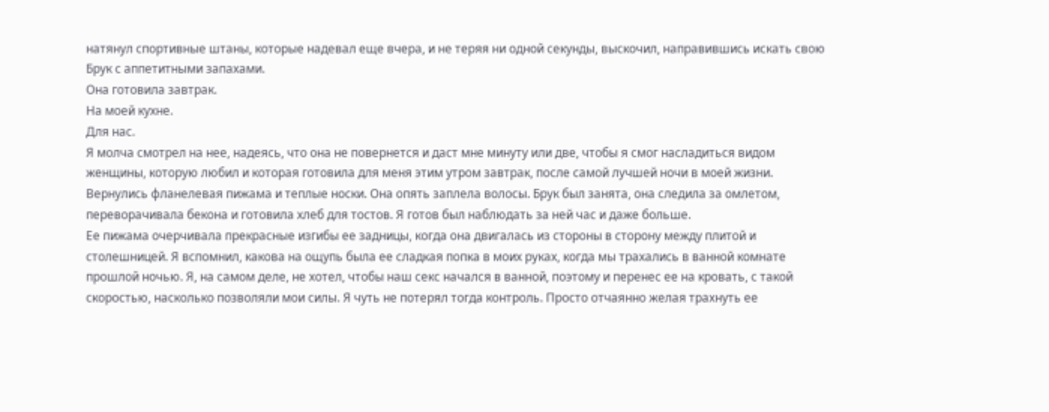натянул спортивные штаны, которые надевал еще вчера, и не теряя ни одной секунды, выскочил, направившись искать свою Брук с аппетитными запахами.
Она готовила завтрак.
На моей кухне.
Для нас.
Я молча смотрел на нее, надеясь, что она не повернется и даст мне минуту или две, чтобы я смог насладиться видом женщины, которую любил и которая готовила для меня этим утром завтрак, после самой лучшей ночи в моей жизни.
Вернулись фланелевая пижама и теплые носки. Она опять заплела волосы. Брук был занята, она следила за омлетом, переворачивала бекона и готовила хлеб для тостов. Я готов был наблюдать за ней час и даже больше.
Ее пижама очерчивала прекрасные изгибы ее задницы, когда она двигалась из стороны в сторону между плитой и столешницей. Я вспомнил, какова на ощупь была ее сладкая попка в моих руках, когда мы трахались в ванной комнате прошлой ночью. Я, на самом деле, не хотел, чтобы наш секс начался в ванной, поэтому и перенес ее на кровать, с такой скоростью, насколько позволяли мои силы. Я чуть не потерял тогда контроль. Просто отчаянно желая трахнуть ее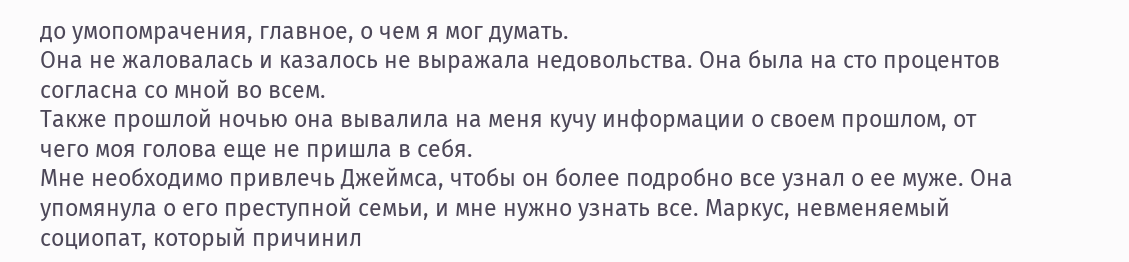до умопомрачения, главное, о чем я мог думать.
Она не жаловалась и казалось не выражала недовольства. Она была на сто процентов согласна со мной во всем.
Также прошлой ночью она вывалила на меня кучу информации о своем прошлом, от чего моя голова еще не пришла в себя.
Мне необходимо привлечь Джеймса, чтобы он более подробно все узнал о ее муже. Она упомянула о его преступной семьи, и мне нужно узнать все. Маркус, невменяемый социопат, который причинил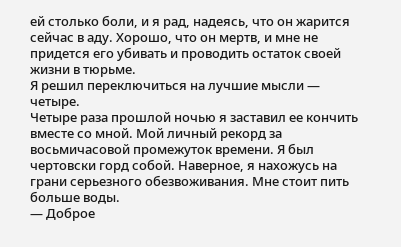ей столько боли, и я рад, надеясь, что он жарится сейчас в аду. Хорошо, что он мертв, и мне не придется его убивать и проводить остаток своей жизни в тюрьме.
Я решил переключиться на лучшие мысли — четыре.
Четыре раза прошлой ночью я заставил ее кончить вместе со мной. Мой личный рекорд за восьмичасовой промежуток времени. Я был чертовски горд собой. Наверное, я нахожусь на грани серьезного обезвоживания. Мне стоит пить больше воды.
— Доброе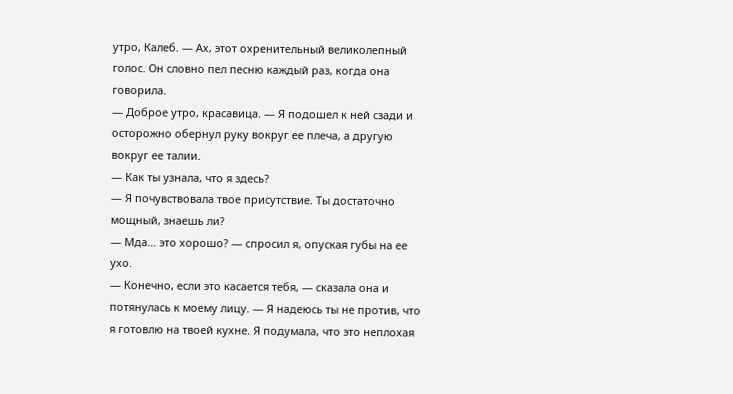утро, Калеб. — Ах, этот охренительный великолепный голос. Он словно пел песню каждый раз, когда она говорила.
— Доброе утро, красавица. — Я подошел к ней сзади и осторожно обернул руку вокруг ее плеча, а другую вокруг ее талии.
— Как ты узнала, что я здесь?
— Я почувствовала твое присутствие. Ты достаточно мощный, знаешь ли?
— Мда… это хорошо? — спросил я, опуская губы на ее ухо.
— Конечно, если это касается тебя, — сказала она и потянулась к моему лицу. — Я надеюсь ты не против, что я готовлю на твоей кухне. Я подумала, что это неплохая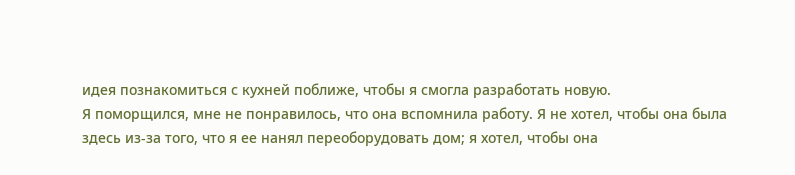идея познакомиться с кухней поближе, чтобы я смогла разработать новую.
Я поморщился, мне не понравилось, что она вспомнила работу. Я не хотел, чтобы она была здесь из-за того, что я ее нанял переоборудовать дом; я хотел, чтобы она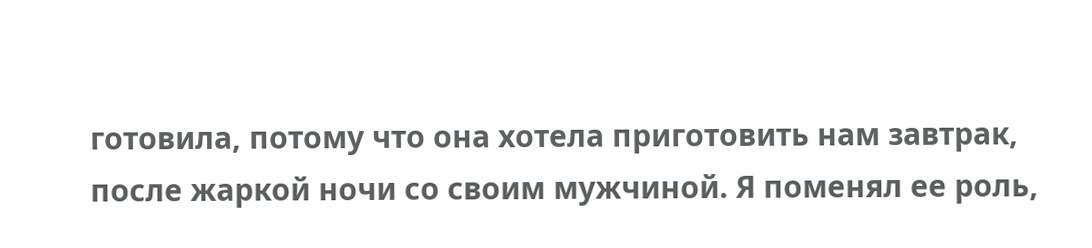готовила, потому что она хотела приготовить нам завтрак, после жаркой ночи со своим мужчиной. Я поменял ее роль,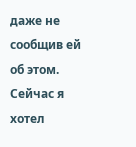даже не сообщив ей об этом. Сейчас я хотел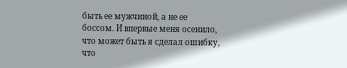быть ее мужчиной, а не ее боссом. И впервые меня осенило, что может быть я сделал ошибку, что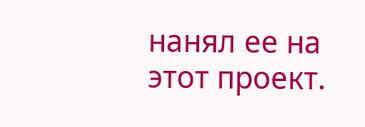нанял ее на этот проект.